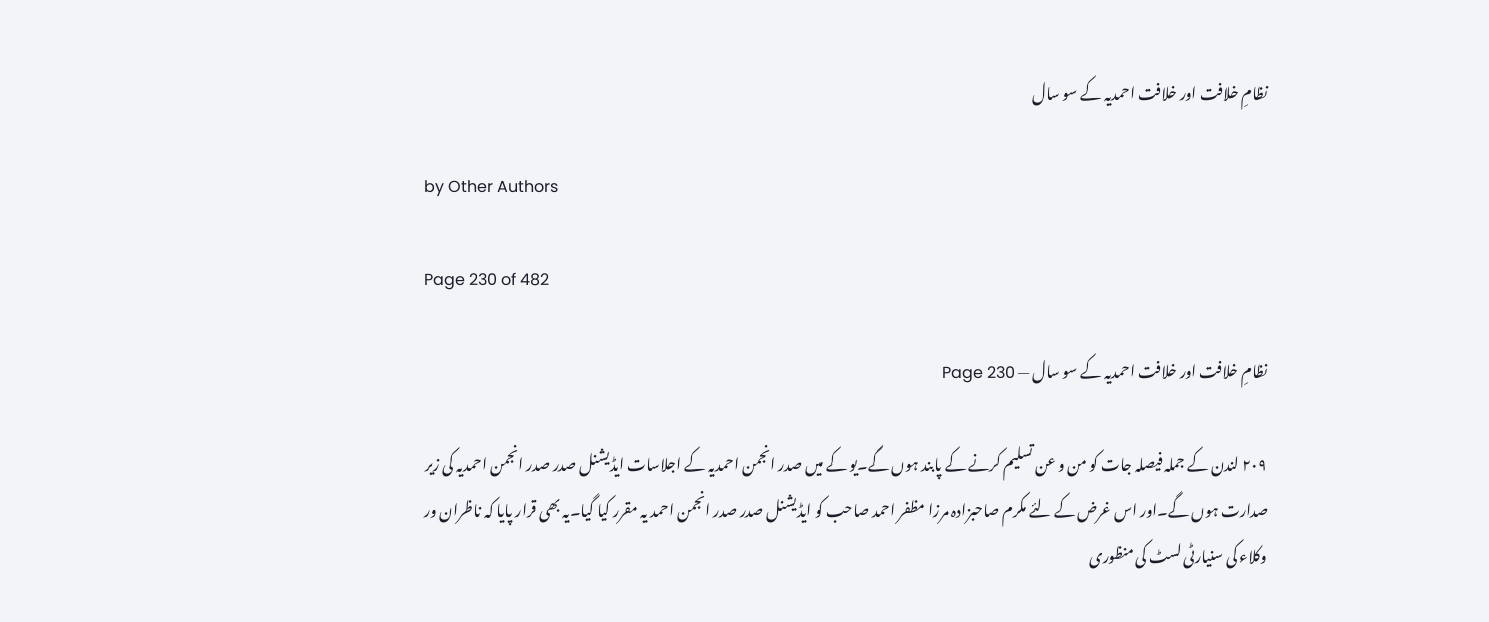نظامِ خلافت اور خلافت احمدیہ کے سو سال

by Other Authors

Page 230 of 482

نظامِ خلافت اور خلافت احمدیہ کے سو سال — Page 230

۲۰۹ لندن کے جملہ فیصلہ جات کو من و عن تسلیم کرنے کے پابند ہوں گے۔یو کے میں صدر انجمن احمدیہ کے اجلاسات ایڈیشنل صدر صدر انجمن احمدیہ کی زیر صدارت ہوں گے۔اور اس غرض کے لئے مکرم صاحبزادہ مرزا مظفر احمد صاحب کو ایڈیشنل صدر صدر انجمن احمد یہ مقرر کیا گیا۔یہ بھی قرار پایا کہ ناظران ور وکلاء کی سنیارٹی لسٹ کی منظوری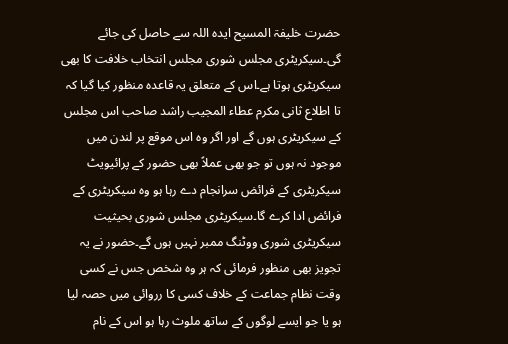حضرت خلیفۃ المسیح ایدہ اللہ سے حاصل کی جائے گی۔سیکریٹری مجلس شوری مجلس انتخاب خلافت کا بھی سیکریٹری ہوتا ہے۔اس کے متعلق یہ قاعدہ منظور کیا گیا کہ تا اطلاع ثانی مکرم عطاء المجیب راشد صاحب اس مجلس کے سیکریٹری ہوں گے اور اگر وہ اس موقع پر لندن میں موجود نہ ہوں تو جو بھی عملاً بھی حضور کے پرائیویٹ سیکریٹری کے فرائض سرانجام دے رہا ہو وہ سیکریٹری کے فرائض ادا کرے گا۔سیکریٹری مجلس شوری بحیثیت سیکریٹری شوری ووٹنگ ممبر نہیں ہوں گے۔حضور نے یہ تجویز بھی منظور فرمائی کہ ہر وہ شخص جس نے کسی وقت نظام جماعت کے خلاف کسی کا رروائی میں حصہ لیا ہو یا جو ایسے لوگوں کے ساتھ ملوث رہا ہو اس کے نام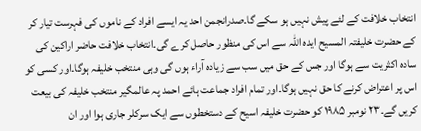انتخاب خلافت کے لئے پیش نہیں ہو سکے گا۔صدرانجمن احد یہ ایسے افراد کے ناموں کی فہرست تیار کر کے حضرت خلیفتہ المسیح ایدہ اللہ سے اس کی منظور حاصل کرے گی۔انتخاب خلافت حاضر اراکین کی سادہ اکثریت سے ہوگا اور جس کے حق میں سب سے زیادہ آراء ہوں گی وہی منتخب خلیفہ ہوگا۔اور کسی کو اس پر اعتراض کرنے کا حق نہیں ہوگا۔اور تمام افراد جماعت ہائے احمد پہ عالمگیر منتخب خلیفہ کی بیعت کریں گے۔۲۳ نومبر ۱۹۸۵ کو حضرت خلیفہ اسیح کے دستخطوں سے ایک سرکلر جاری ہوا اور ان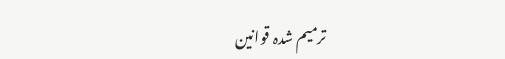ترمیم شدہ قوانین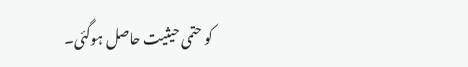کو حتمی حیثیت حاصل ہوگئی۔